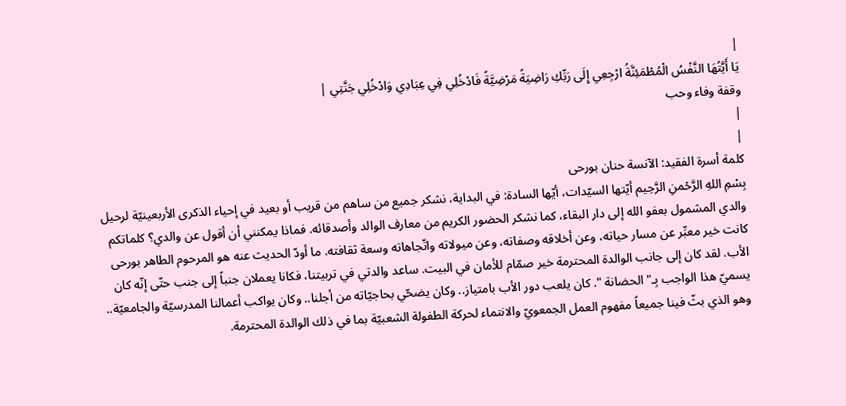|
يَا أَيَّتُهَا النَّفْسُ الْمُطْمَئِنَّةُ ارْجِعِي إِلَى رَبِّكِ رَاضِيَةً مَرْضِيَّةً فَادْخُلِي فِي عِبَادِي وَادْخُلِي جَنَّتِي |
وقفة وفاء وحب
|
|
كلمة أسرة الفقيد: الآنسة حنان بورحى
بِسْمِ اللهِ الرَّحْمنِ الرَّحِيم أيّتها السيّدات، أيّها السادة: في البداية، نشكر جميع من ساهم من قريب أو بعيد في إحياء الذكرى الأربعينيّة لرحيل والدي المشمول بعفو الله إلى دار البقاء، كما نشكر الحضور الكريم من معارف الوالد وأصدقائه. فماذا يمكنني أن أقول عن والدي؟ كلماتكم كانت خير معبِّر عن مسار حياته، وعن أخلاقه وصفاته، وعن ميولاته واتّجاهاته وسعة ثقافته. ما أودّ الحديث عنه هو المرحوم الطاهر بورحى الأب. لقد كان إلى جانب الوالدة المحترمة خير صمّام للأمان في البيت. ساعد والدتي في تربيتنا، فكانا يعملان جنباً إلى جنب حتّى إنّه كان يسميّ هذا الواجب بِـ" الحضانة ". كان يلعب دور الأب بامتياز.. وكان يضحّي بحاجيّاته من أجلنا.. وكان يواكب أعمالنا المدرسيّة والجامعيّة.. وهو الذي بثّ فينا جميعاً مفهوم العمل الجمعويّ والانتماء لحركة الطفولة الشعبيّة بما في ذلك الوالدة المحترمة.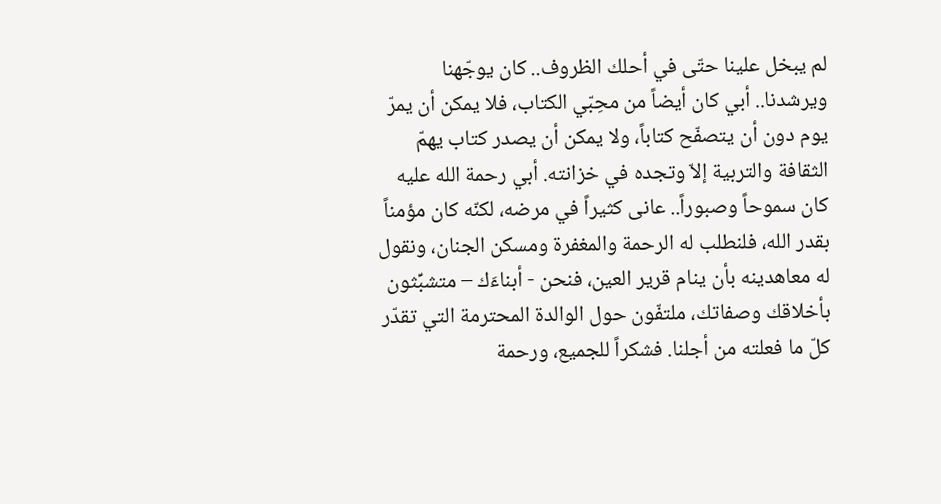لم يبخل علينا حتّى في أحلك الظروف.. كان يوجّهنا ويرشدنا.. أبي كان أيضاً من محِبّي الكتاب، فلا يمكن أن يمرّ يوم دون أن يتصفّح كتاباً، ولا يمكن أن يصدر كتاب يهمّ الثقافة والتربية إلاّ وتجده في خزانته. أبي رحمة الله عليه كان سموحاً وصبوراً.. عانى كثيراً في مرضه، لكنّه كان مؤمناً بقدر الله، فلنطلب له الرحمة والمغفرة ومسكن الجنان، ونقول له معاهدينه بأن ينام قرير العين، فنحن - أبناءَك – متشبِّثون بأخلاقك وصفاتك، ملتفّون حول الوالدة المحترمة التي تقدّر كلّ ما فعلته من أجلنا. فشكراً للجميع، ورحمة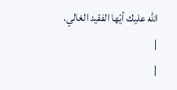الله عليك أيّها الفقيد الغالي.
|
|